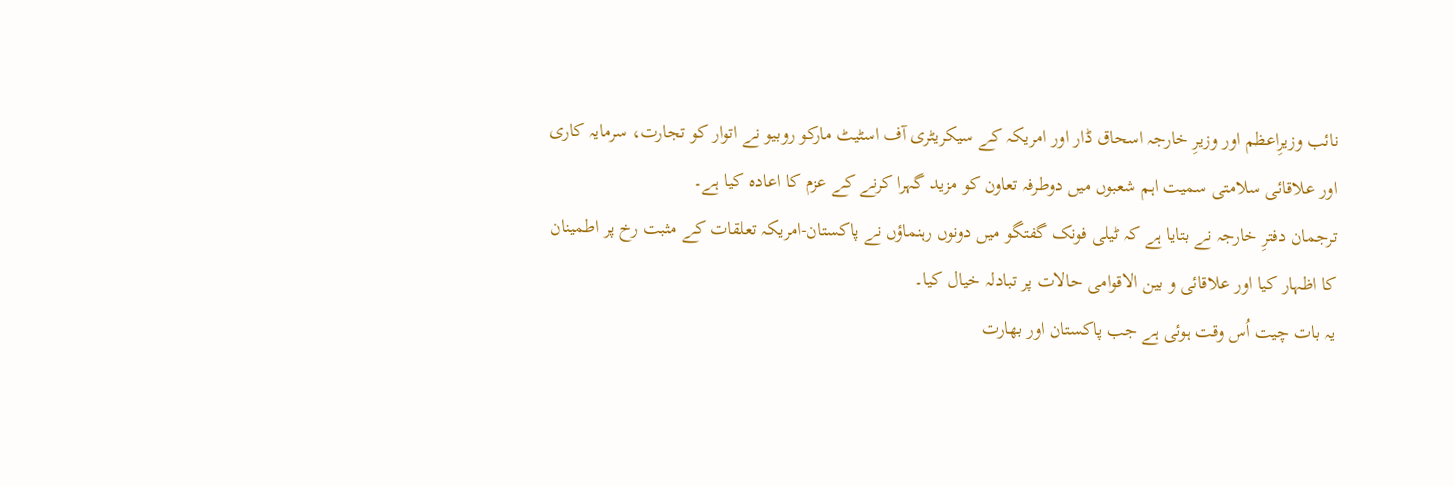نائب وزیرِاعظم اور وزیرِ خارجہ اسحاق ڈار اور امریکہ کے سیکریٹری آف اسٹیٹ مارکو روبیو نے اتوار کو تجارت، سرمایہ کاری اور علاقائی سلامتی سمیت اہم شعبوں میں دوطرفہ تعاون کو مزید گہرا کرنے کے عزم کا اعادہ کیا ہے۔
ترجمان دفترِ خارجہ نے بتایا ہے کہ ٹیلی فونک گفتگو میں دونوں رہنماؤں نے پاکستان-امریکہ تعلقات کے مثبت رخ پر اطمینان کا اظہار کیا اور علاقائی و بین الاقوامی حالات پر تبادلہ خیال کیا۔
یہ بات چیت اُس وقت ہوئی ہے جب پاکستان اور بھارت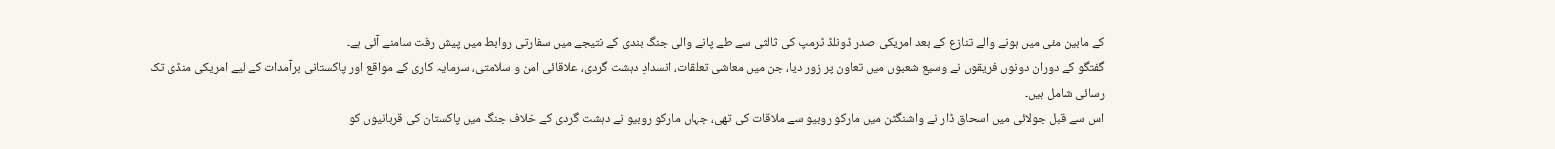کے مابین مئی میں ہونے والے تنازع کے بعد امریکی صدر ڈونلڈ ٹرمپ کی ثالثی سے طے پانے والی جنگ بندی کے نتیجے میں سفارتی روابط میں پیش رفت سامنے آئی ہے۔
گفتگو کے دوران دونوں فریقوں نے وسیع شعبوں میں تعاون پر زور دیا، جن میں معاشی تعلقات، انسدادِ دہشت گردی، علاقائی امن و سلامتی، سرمایہ کاری کے مواقع اور پاکستانی برآمدات کے لیے امریکی منڈی تک رسائی شامل ہیں۔
اس سے قبل جولائی میں اسحاق ڈار نے واشنگٹن میں مارکو روبیو سے ملاقات کی تھی، جہاں مارکو روبیو نے دہشت گردی کے خلاف جنگ میں پاکستان کی قربانیوں کو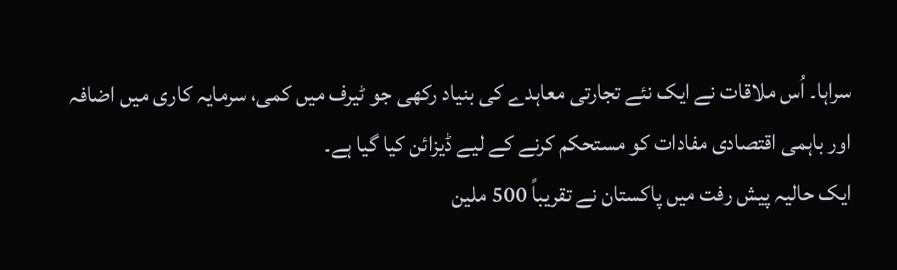سراہا۔ اُس ملاقات نے ایک نئے تجارتی معاہدے کی بنیاد رکھی جو ٹیرف میں کمی، سرمایہ کاری میں اضافہ اور باہمی اقتصادی مفادات کو مستحکم کرنے کے لیے ڈیزائن کیا گیا ہے۔
ایک حالیہ پیش رفت میں پاکستان نے تقریباً 500 ملین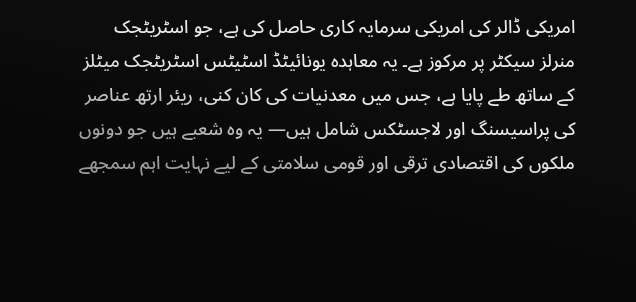امریکی ڈالر کی امریکی سرمایہ کاری حاصل کی ہے، جو اسٹریٹجک منرلز سیکٹر پر مرکوز ہے۔ یہ معاہدہ یونائیٹڈ اسٹیٹس اسٹریٹجک میٹلز کے ساتھ طے پایا ہے، جس میں معدنیات کی کان کنی، ریئر ارتھ عناصر کی پراسیسنگ اور لاجسٹکس شامل ہیں— یہ وہ شعبے ہیں جو دونوں ملکوں کی اقتصادی ترقی اور قومی سلامتی کے لیے نہایت اہم سمجھے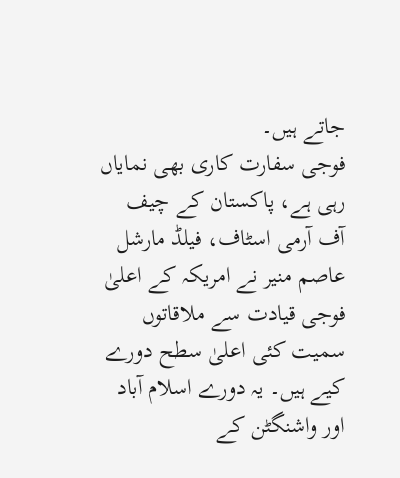جاتے ہیں۔
فوجی سفارت کاری بھی نمایاں رہی ہے، پاکستان کے چیف آف آرمی اسٹاف، فیلڈ مارشل عاصم منیر نے امریکہ کے اعلیٰ فوجی قیادت سے ملاقاتوں سمیت کئی اعلیٰ سطح دورے کیے ہیں۔ یہ دورے اسلام آباد اور واشنگٹن کے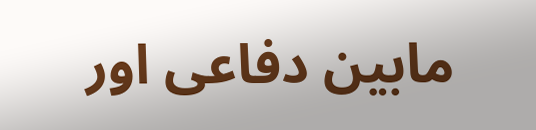مابین دفاعی اور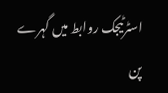اسٹرٹیجک روابط میں گہرے پن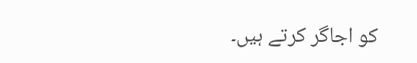کو اجاگر کرتے ہیں۔